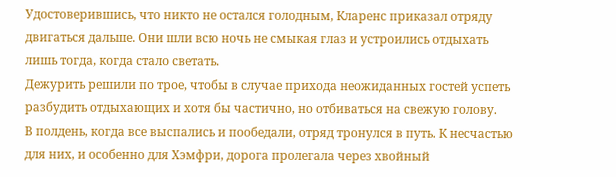Удостоверившись, что никто не остался голодным, Кларенс приказал отряду двигаться дальше. Они шли всю ночь не смыкая глаз и устроились отдыхать лишь тогда, когда стало светать.
Дежурить решили по трое, чтобы в случае прихода неожиданных гостей успеть разбудить отдыхающих и хотя бы частично, но отбиваться на свежую голову.
В полдень, когда все выспались и пообедали, отряд тронулся в путь. К несчастью для них, и особенно для Хэмфри, дорога пролегала через хвойный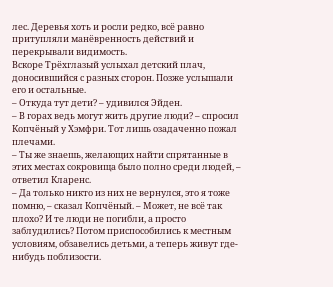лес. Деревья хоть и росли редко, всё равно притупляли манёвренность действий и перекрывали видимость.
Вскоре Трёхглазый услыхал детский плач, доносившийся с разных сторон. Позже услышали его и остальные.
– Откуда тут дети? – удивился Эйден.
– В горах ведь могут жить другие люди? – спросил Копчёный у Хэмфри. Тот лишь озадаченно пожал плечами.
– Ты же знаешь, желающих найти спрятанные в этих местах сокровища было полно среди людей, – ответил Кларенс.
– Да только никто из них не вернулся, это я тоже помню, – сказал Копчёный. – Может, не всё так плохо? И те люди не погибли, а просто заблудились? Потом приспособились к местным условиям, обзавелись детьми, а теперь живут где-нибудь поблизости.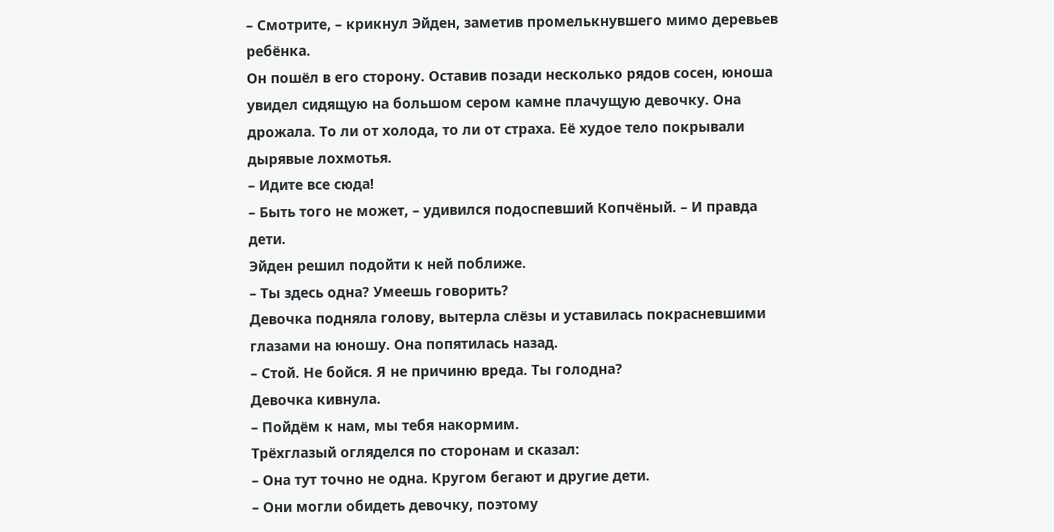– Смотрите, – крикнул Эйден, заметив промелькнувшего мимо деревьев ребёнка.
Он пошёл в его сторону. Оставив позади несколько рядов сосен, юноша увидел сидящую на большом сером камне плачущую девочку. Она дрожала. То ли от холода, то ли от страха. Её худое тело покрывали дырявые лохмотья.
– Идите все сюда!
– Быть того не может, – удивился подоспевший Копчёный. – И правда дети.
Эйден решил подойти к ней поближе.
– Ты здесь одна? Умеешь говорить?
Девочка подняла голову, вытерла слёзы и уставилась покрасневшими глазами на юношу. Она попятилась назад.
– Стой. Не бойся. Я не причиню вреда. Ты голодна?
Девочка кивнула.
– Пойдём к нам, мы тебя накормим.
Трёхглазый огляделся по сторонам и сказал:
– Она тут точно не одна. Кругом бегают и другие дети.
– Они могли обидеть девочку, поэтому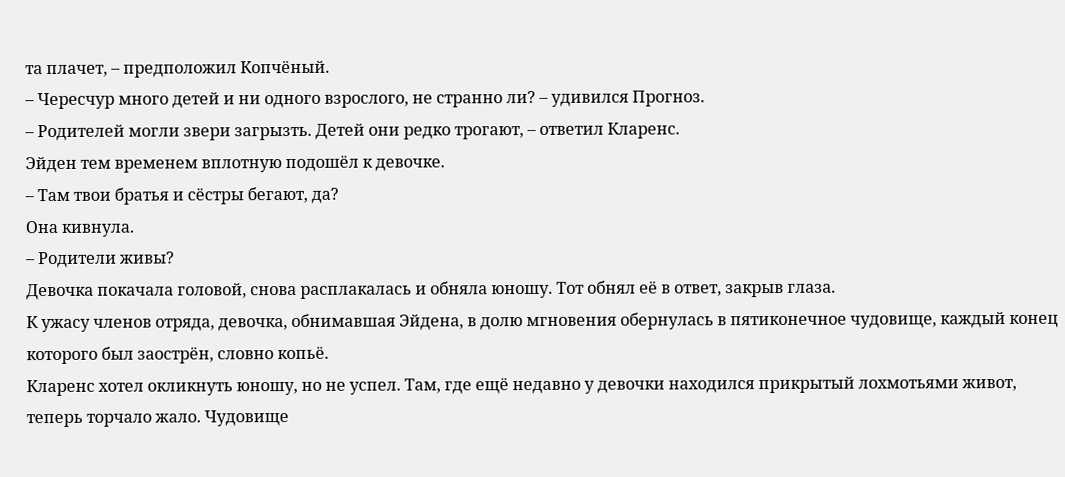та плачет, – предположил Копчёный.
– Чересчур много детей и ни одного взрослого, не странно ли? – удивился Прогноз.
– Родителей могли звери загрызть. Детей они редко трогают, – ответил Кларенс.
Эйден тем временем вплотную подошёл к девочке.
– Там твои братья и сёстры бегают, да?
Она кивнула.
– Родители живы?
Девочка покачала головой, снова расплакалась и обняла юношу. Тот обнял её в ответ, закрыв глаза.
К ужасу членов отряда, девочка, обнимавшая Эйдена, в долю мгновения обернулась в пятиконечное чудовище, каждый конец которого был заострён, словно копьё.
Кларенс хотел окликнуть юношу, но не успел. Там, где ещё недавно у девочки находился прикрытый лохмотьями живот, теперь торчало жало. Чудовище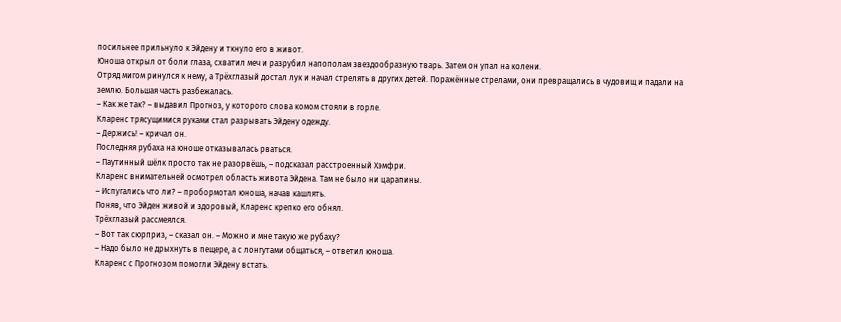посильнее прильнуло к Эйдену и ткнуло его в живот.
Юноша открыл от боли глаза, схватил меч и разрубил напополам звездообразную тварь. Затем он упал на колени.
Отряд мигом ринулся к нему, а Трёхглазый достал лук и начал стрелять в других детей. Поражённые стрелами, они превращались в чудовищ и падали на землю. Большая часть разбежалась.
– Как же так? – выдавил Прогноз, у которого слова комом стояли в горле.
Кларенс трясущимися руками стал разрывать Эйдену одежду.
– Держись! – кричал он.
Последняя рубаха на юноше отказывалась рваться.
– Паутинный шёлк просто так не разорвёшь, – подсказал расстроенный Хэмфри.
Кларенс внимательней осмотрел область живота Эйдена. Там не было ни царапины.
– Испугались что ли? – пробормотал юноша, начав кашлять.
Поняв, что Эйден живой и здоровый, Кларенс крепко его обнял.
Трёхглазый рассмеялся.
– Вот так сюрприз, – сказал он. – Можно и мне такую же рубаху?
– Надо было не дрыхнуть в пещере, а с лонгутами общаться, – ответил юноша.
Кларенс с Прогнозом помогли Эйдену встать.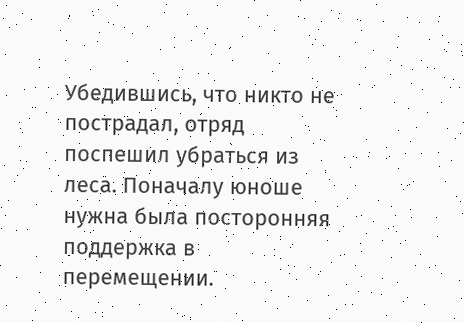Убедившись, что никто не пострадал, отряд поспешил убраться из леса. Поначалу юноше нужна была посторонняя поддержка в перемещении.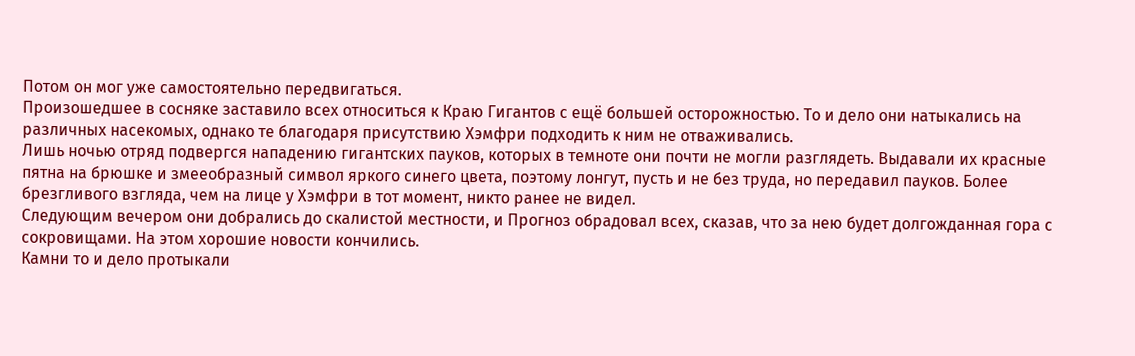Потом он мог уже самостоятельно передвигаться.
Произошедшее в сосняке заставило всех относиться к Краю Гигантов с ещё большей осторожностью. То и дело они натыкались на различных насекомых, однако те благодаря присутствию Хэмфри подходить к ним не отваживались.
Лишь ночью отряд подвергся нападению гигантских пауков, которых в темноте они почти не могли разглядеть. Выдавали их красные пятна на брюшке и змееобразный символ яркого синего цвета, поэтому лонгут, пусть и не без труда, но передавил пауков. Более брезгливого взгляда, чем на лице у Хэмфри в тот момент, никто ранее не видел.
Следующим вечером они добрались до скалистой местности, и Прогноз обрадовал всех, сказав, что за нею будет долгожданная гора с сокровищами. На этом хорошие новости кончились.
Камни то и дело протыкали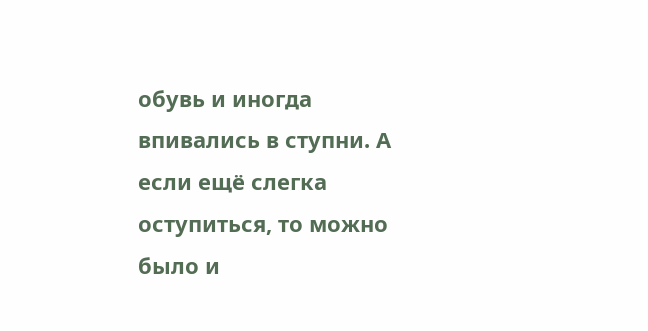обувь и иногда впивались в ступни. А если ещё слегка оступиться, то можно было и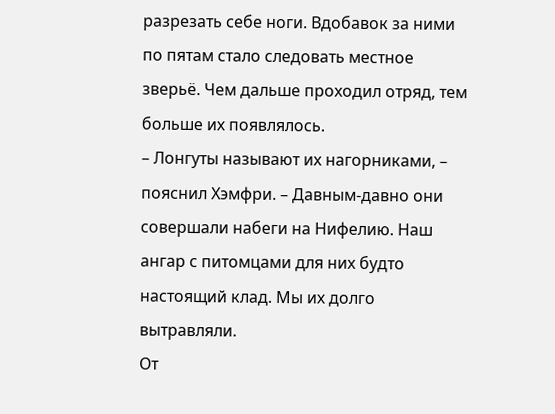разрезать себе ноги. Вдобавок за ними по пятам стало следовать местное зверьё. Чем дальше проходил отряд, тем больше их появлялось.
– Лонгуты называют их нагорниками, – пояснил Хэмфри. – Давным-давно они совершали набеги на Нифелию. Наш ангар с питомцами для них будто настоящий клад. Мы их долго вытравляли.
От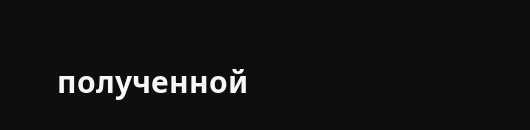полученной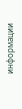информации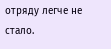отряду легче не стало.